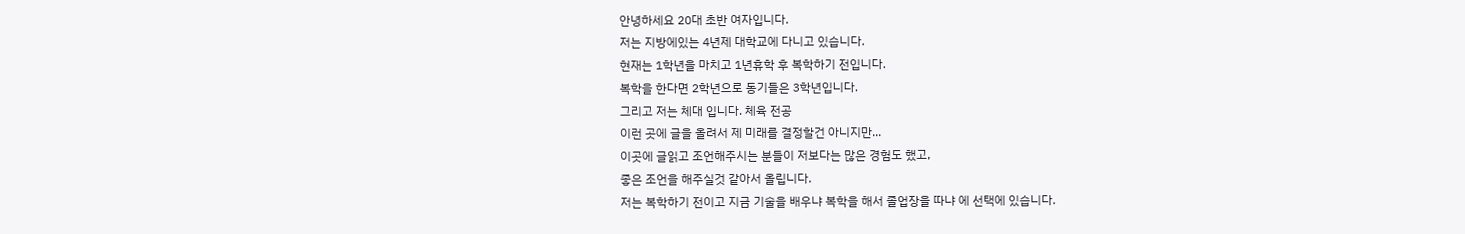안녕하세요 20대 초반 여자입니다.
저는 지방에있는 4년제 대학교에 다니고 있습니다.
현재는 1학년을 마치고 1년휴학 후 복학하기 전입니다.
복학을 한다면 2학년으로 동기들은 3학년입니다.
그리고 저는 체대 입니다. 체육 전공
이런 곳에 글을 올려서 제 미래를 결정할건 아니지만...
이곳에 글읽고 조언해주시는 분들이 저보다는 많은 경험도 했고,
좋은 조언을 해주실것 같아서 올립니다.
저는 복학하기 전이고 지금 기술을 배우냐 복학을 해서 졸업장을 따냐 에 선택에 있습니다.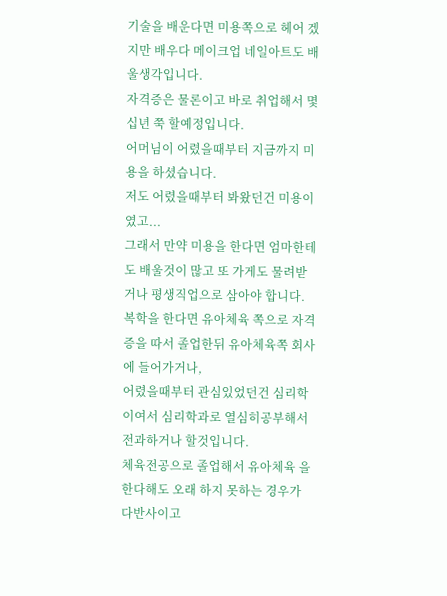기술을 배운다면 미용쪽으로 헤어 겠지만 배우다 메이크업 네일아트도 배울생각입니다.
자격증은 물론이고 바로 취업해서 몇십년 쭉 할예정입니다.
어머님이 어렸을때부터 지금까지 미용을 하셨습니다.
저도 어렸을때부터 봐왔던건 미용이였고...
그래서 만약 미용을 한다면 엄마한테도 배울것이 많고 또 가게도 물려받거나 평생직업으로 삼아야 합니다.
복학을 한다면 유아체육 쪽으로 자격증을 따서 졸업한뒤 유아체육쪽 회사에 들어가거나,
어렸을때부터 관심있었던건 심리학 이여서 심리학과로 열심히공부해서 전과하거나 할것입니다.
체육전공으로 졸업해서 유아체육 을 한다해도 오래 하지 못하는 경우가 다반사이고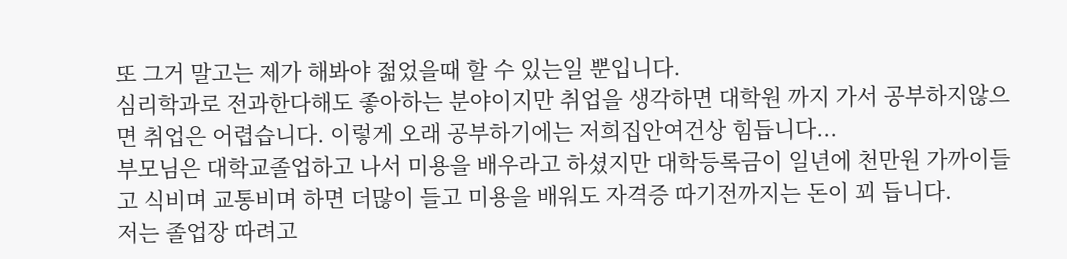또 그거 말고는 제가 해봐야 젊었을때 할 수 있는일 뿐입니다.
심리학과로 전과한다해도 좋아하는 분야이지만 취업을 생각하면 대학원 까지 가서 공부하지않으면 취업은 어렵습니다. 이렇게 오래 공부하기에는 저희집안여건상 힘듭니다...
부모님은 대학교졸업하고 나서 미용을 배우라고 하셨지만 대학등록금이 일년에 천만원 가까이들고 식비며 교통비며 하면 더많이 들고 미용을 배워도 자격증 따기전까지는 돈이 꾀 듭니다.
저는 졸업장 따려고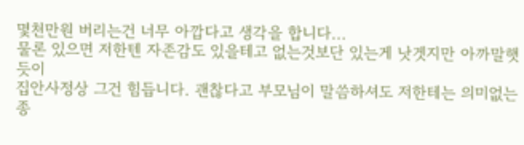몇천만원 버리는건 너무 아깝다고 생각을 합니다...
물론 있으면 저한텐 자존감도 있을테고 없는것보단 있는게 낫겟지만 아까말햇듯이
집안사정상 그건 힘듭니다. 괜찮다고 부모님이 말씀하셔도 저한테는 의미없는 종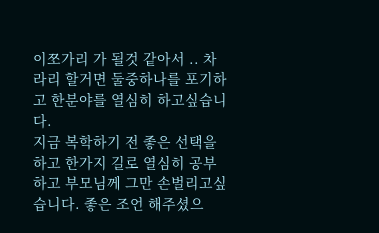이쪼가리 가 될것 같아서 .. 차라리 할거면 둘중하나를 포기하고 한분야를 열심히 하고싶습니다.
지금 복학하기 전 좋은 선택을 하고 한가지 길로 열심히 공부하고 부모님께 그만 손벌리고싶습니다. 좋은 조언 해주셨으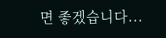면 좋겠습니다...